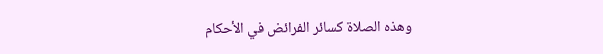وهذه الصلاة كسائر الفرائض في الأحكام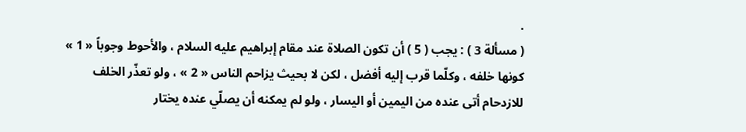.
( مسألة 3 ) : يجب ( 5 ) أن تكون الصلاة عند مقام إبراهيم عليه السلام ، والأحوط وجوباً « 1 » كونها خلفه ، وكلّما قرب إليه أفضل ، لكن لا بحيث يزاحم الناس « 2 » ، ولو تعذّر الخلف للازدحام أتى عنده من اليمين أو اليسار ، ولو لم يمكنه أن يصلّي عنده يختار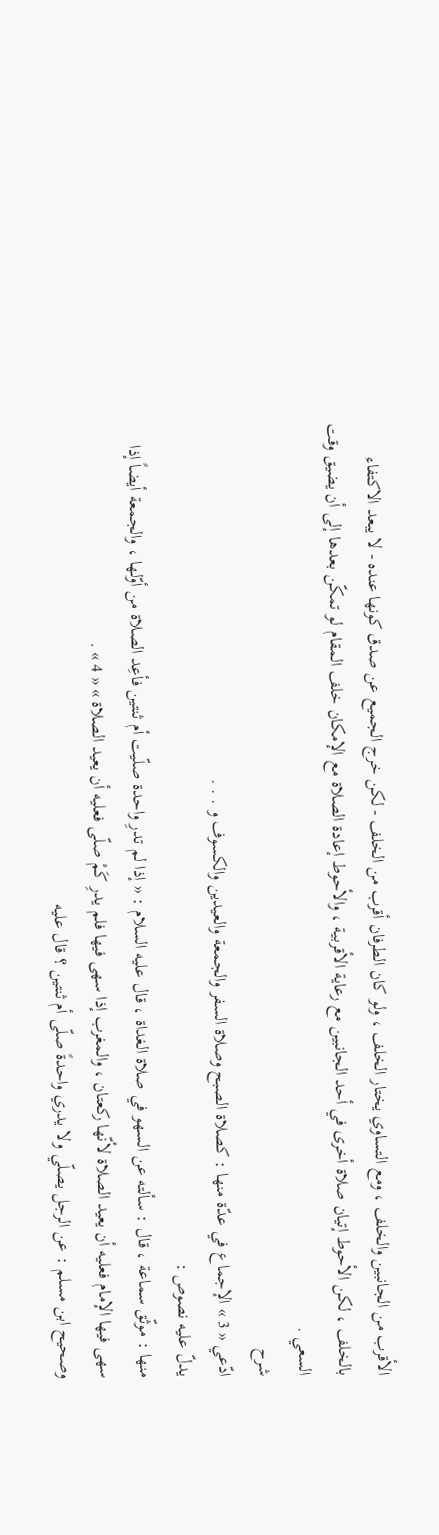الأقرب من الجانبين والخلف ، ومع التساوي يختار الخلف ، ولو كان الطرفان أقرب من الخلف - لكن خرج الجميع عن صدق كونها عنده - لا يبعد الاكتفاء بالخلف ، لكن الأحوط إتيان صلاة أخرى في أحد الجانبين مع رعاية الأقربية ، والأحوط إعادة الصلاة مع الإمكان خلف المقام لو تمكّن بعدها إلى أن يضيق وقت السعي .
شرح
ادّعي « 3 » الإجماع في عدّة منها : كصلاة الصبح وصلاة السفر والجمعة والعيدين والكسوف و . . .
يدلّ عليه نصوص :
منها : موثّق سماعة ، قال : سألته عن السهو في صلاة الغداة ، قال عليه السلام : « إذا لم تدرِ واحدة صلّيت أم ثنتين فأعِد الصلاة من أوّلها ، والجمعة أيضاً إذا سهى فيها الإمام فعليه أن يعيد الصلاة لأنّها ركعتان ، والمغرب إذا سهى فيها فلم يدرِ كَمْ صلّى فعليه أن يعيد الصلاة » « 4 » .
وصحيح ابن مسلم : عن الرجل يصلّي ولا يدري واحدةً صلّى أم ثنتين ؟ قال عليه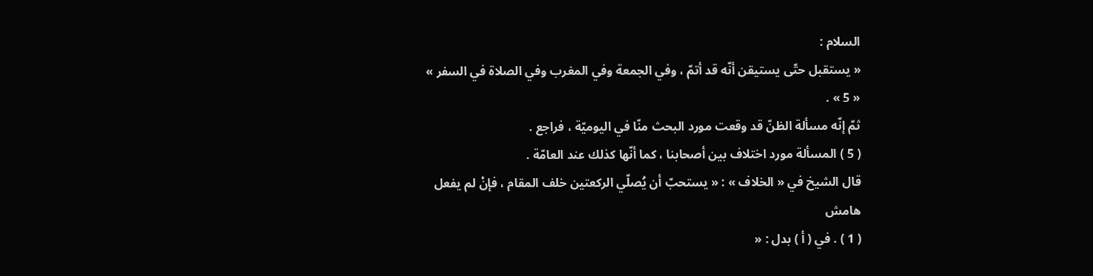السلام :
« يستقبل حتّى يستيقن أنّه قد أتمّ ، وفي الجمعة وفي المغرب وفي الصلاة في السفر » « 5 » .
ثمّ إنّه مسألة الظنّ قد وقعت مورد البحث منّا في اليوميّة ، فراجع .
( 5 ) المسألة مورد اختلاف بين أصحابنا ، كما أنّها كذلك عند العامّة .
قال الشيخ في « الخلاف » : « يستحبّ أن يُصلّي الركعتين خلف المقام ، فإنْ لم يفعل
هامش
( 1 ) . في ( أ ) بدل : «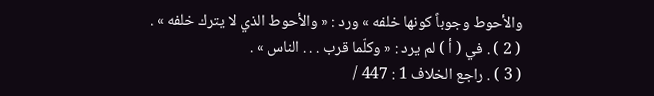والأحوط وجوباً كونها خلفه » ورد : « والأحوط الذي لا يترك خلفه » .
( 2 ) . في ( أ ) لم يرد : « وكلّما قرب . . . الناس » .
( 3 ) . راجع الخلاف 1 : 447 /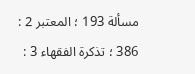مسألة 193 ؛ المعتبر 2 : 386 ؛ تذكرة الفقهاء 3 :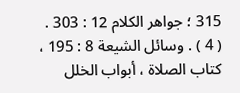315 ؛ جواهر الكلام 12 : 303 .
( 4 ) . وسائل الشيعة 8 : 195 ، كتاب الصلاة ، أبواب الخلل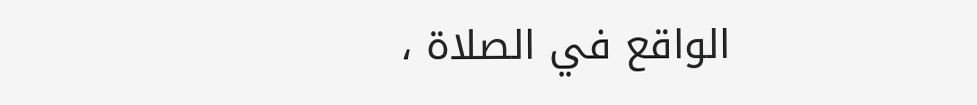الواقع في الصلاة ،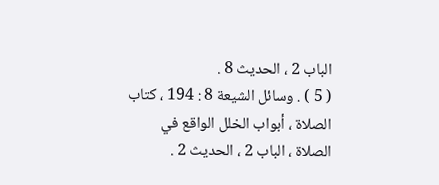الباب 2 ، الحديث 8 .
( 5 ) . وسائل الشيعة 8 : 194 ، كتاب الصلاة ، أبواب الخلل الواقع في الصلاة ، الباب 2 ، الحديث 2 .